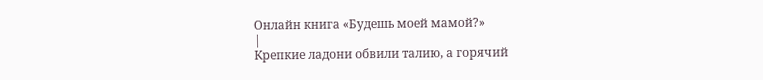Онлайн книга «Будешь моей мамой?»
|
Крепкие ладони обвили талию, а горячий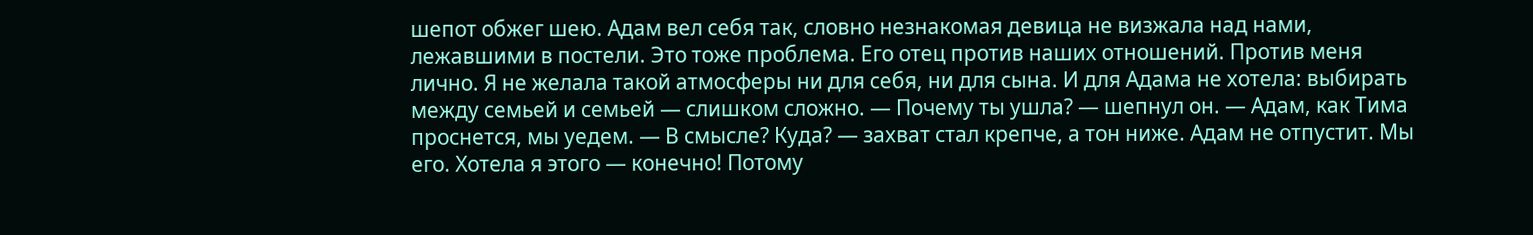шепот обжег шею. Адам вел себя так, словно незнакомая девица не визжала над нами, лежавшими в постели. Это тоже проблема. Его отец против наших отношений. Против меня лично. Я не желала такой атмосферы ни для себя, ни для сына. И для Адама не хотела: выбирать между семьей и семьей — слишком сложно. — Почему ты ушла? — шепнул он. — Адам, как Тима проснется, мы уедем. — В смысле? Куда? — захват стал крепче, а тон ниже. Адам не отпустит. Мы его. Хотела я этого — конечно! Потому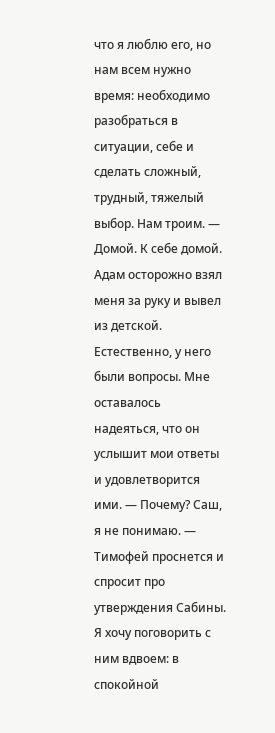что я люблю его, но нам всем нужно время: необходимо разобраться в ситуации, себе и сделать сложный, трудный, тяжелый выбор. Нам троим. — Домой. К себе домой. Адам осторожно взял меня за руку и вывел из детской. Естественно, у него были вопросы. Мне оставалось надеяться, что он услышит мои ответы и удовлетворится ими. — Почему? Саш, я не понимаю. — Тимофей проснется и спросит про утверждения Сабины. Я хочу поговорить с ним вдвоем: в спокойной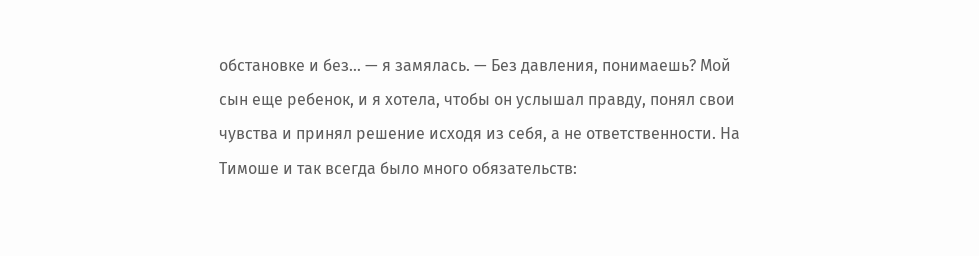обстановке и без… — я замялась. — Без давления, понимаешь? Мой сын еще ребенок, и я хотела, чтобы он услышал правду, понял свои чувства и принял решение исходя из себя, а не ответственности. На Тимоше и так всегда было много обязательств: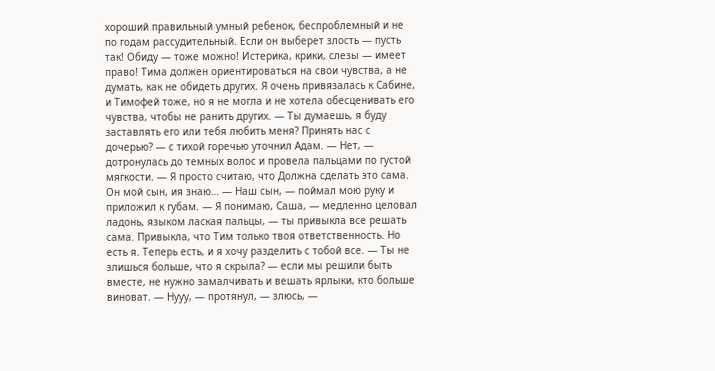хороший правильный умный ребенок, беспроблемный и не по годам рассудительный. Если он выберет злость — пусть так! Обиду — тоже можно! Истерика, крики, слезы — имеет право! Тима должен ориентироваться на свои чувства, а не думать, как не обидеть других. Я очень привязалась к Сабине, и Тимофей тоже, но я не могла и не хотела обесценивать его чувства, чтобы не ранить других. — Ты думаешь, я буду заставлять его или тебя любить меня? Принять нас с дочерью? — с тихой горечью уточнил Адам. — Нет, — дотронулась до темных волос и провела пальцами по густой мягкости. — Я просто считаю, что Должна сделать это сама. Он мой сын, ия знаю… — Наш сын, — поймал мою руку и приложил к губам. — Я понимаю, Саша, — медленно целовал ладонь, языком лаская пальцы, — ты привыкла все решать сама. Привыкла, что Тим только твоя ответственность. Но есть я. Теперь есть, и я хочу разделить с тобой все. — Ты не злишься больше, что я скрыла? — если мы решили быть вместе, не нужно замалчивать и вешать ярлыки, кто больше виноват. — Нууу, — протянул, — злюсь, —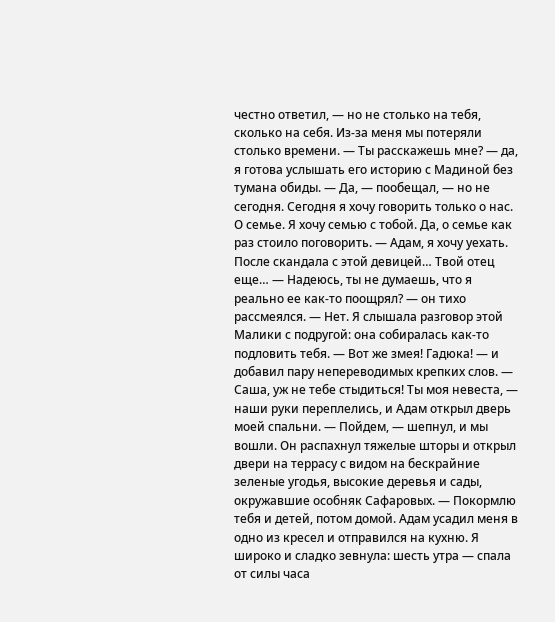честно ответил, — но не столько на тебя, сколько на себя. Из-за меня мы потеряли столько времени. — Ты расскажешь мне? — да, я готова услышать его историю с Мадиной без тумана обиды. — Да, — пообещал, — но не сегодня. Сегодня я хочу говорить только о нас. О семье. Я хочу семью с тобой. Да, о семье как раз стоило поговорить. — Адам, я хочу уехать. После скандала с этой девицей… Твой отец еще… — Надеюсь, ты не думаешь, что я реально ее как-то поощрял? — он тихо рассмеялся. — Нет. Я слышала разговор этой Малики с подругой: она собиралась как-то подловить тебя. — Вот же змея! Гадюка! — и добавил пару непереводимых крепких слов. — Саша, уж не тебе стыдиться! Ты моя невеста, — наши руки переплелись, и Адам открыл дверь моей спальни. — Пойдем, — шепнул, и мы вошли. Он распахнул тяжелые шторы и открыл двери на террасу с видом на бескрайние зеленые угодья, высокие деревья и сады, окружавшие особняк Сафаровых. — Покормлю тебя и детей, потом домой. Адам усадил меня в одно из кресел и отправился на кухню. Я широко и сладко зевнула: шесть утра — спала от силы часа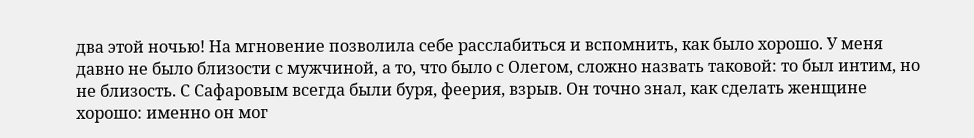два этой ночью! На мгновение позволила себе расслабиться и вспомнить, как было хорошо. У меня давно не было близости с мужчиной, а то, что было с Олегом, сложно назвать таковой: то был интим, но не близость. С Сафаровым всегда были буря, феерия, взрыв. Он точно знал, как сделать женщине хорошо: именно он мог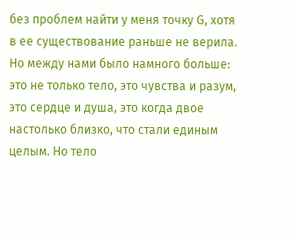без проблем найти у меня точку G, хотя в ее существование раньше не верила. Но между нами было намного больше: это не только тело, это чувства и разум, это сердце и душа, это когда двое настолько близко, что стали единым целым. Но тело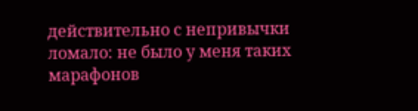действительно с непривычки ломало: не было у меня таких марафонов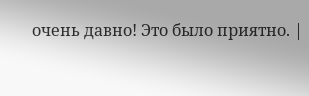очень давно! Это было приятно. |